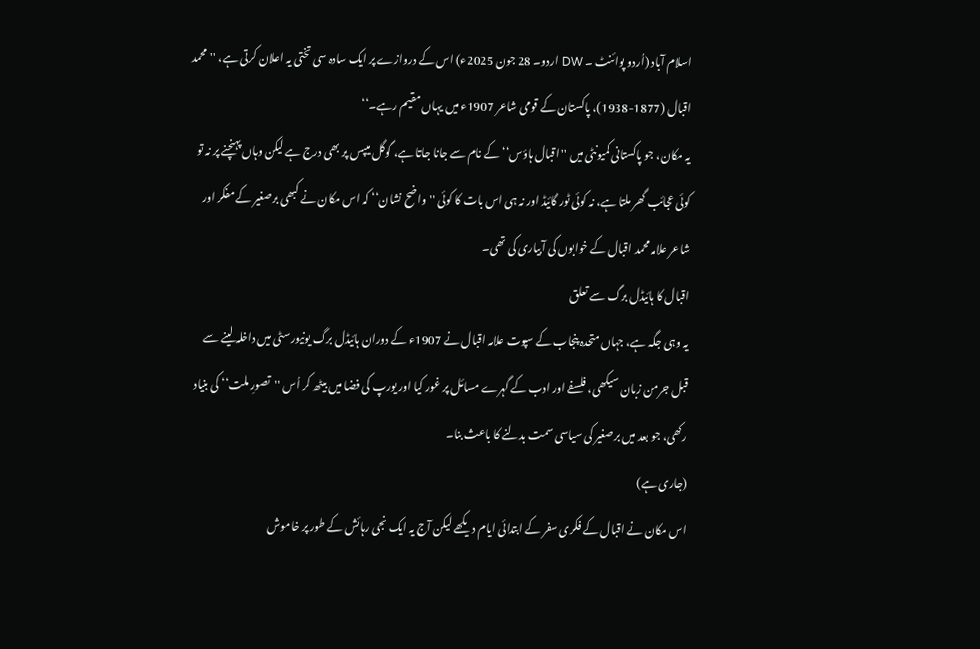اسلام آباد (اُردو پوائنٹ ۔ DW اردو۔ 28 جون 2025ء) اس کے دروازے پر ایک سادہ سی تختی یہ اعلان کرتی ہے، ''محمد اقبال (1877-1938)، پاکستان کے قومی شاعر 1907ء میں یہاں مقیم رہے۔‘‘
یہ مکان، جو پاکستانی کمیونٹی میں ''اقبال ہاؤس‘‘ کے نام سے جانا جاتا ہے، گوگل میپس پر بھی درج ہے لیکن وہاں پہنچنے پر نہ تو کوئی عجائب گھر ملتا ہے، نہ کوئی ٹور گائیڈ اور نہ ہی اس بات کا کوئی ''واضح نشان‘‘ کہ اس مکان نے کبھی برصغیر کے مفکر اور شاعر علامہ محمد اقبال کے خوابوں کی آبیاری کی تھی۔
اقبال کا ہائیڈل برگ سے تعلق
یہ وہی جگہ ہے، جہاں متحدہ پنجاب کے سپوت علامہ اقبال نے 1907ء کے دوران ہائیڈل برگ یونیورسٹی میں داخلہ لینے سے قبل جرمن زبان سیکھی، فلسفے اور ادب کے گہرے مسائل پر غور کیا اور یورپ کی فضا میں بیٹھ کر اُس ''تصورِ ملت‘‘ کی بنیاد رکھی، جو بعد میں برصغیر کی سیاسی سمت بدلنے کا باعث بنا۔
(جاری ہے)
اس مکان نے اقبال کے فکری سفر کے ابتدائی ایام دیکھے لیکن آج یہ ایک نجی رہائش کے طور پر خاموش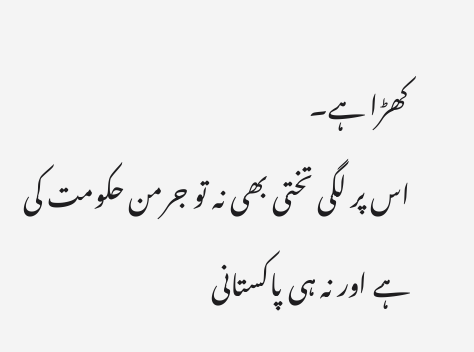کھڑا ہے۔
اس پر لگی تختی بھی نہ تو جرمن حکومت کی ہے اور نہ ہی پاکستانی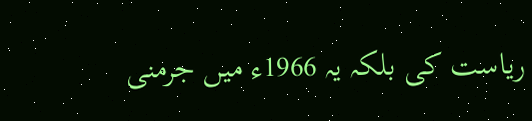ریاست کی بلکہ یہ 1966ء میں جرمنی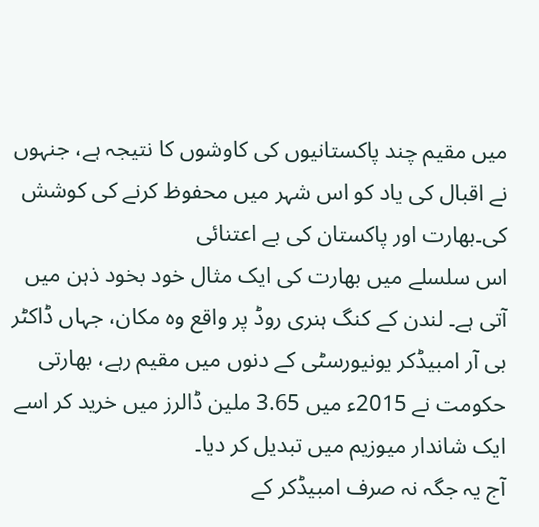میں مقیم چند پاکستانیوں کی کاوشوں کا نتیجہ ہے، جنہوں نے اقبال کی یاد کو اس شہر میں محفوظ کرنے کی کوشش کی۔بھارت اور پاکستان کی بے اعتنائی
اس سلسلے میں بھارت کی ایک مثال خود بخود ذہن میں آتی ہے۔ لندن کے کنگ ہنری روڈ پر واقع وہ مکان، جہاں ڈاکٹر بی آر امبیڈکر یونیورسٹی کے دنوں میں مقیم رہے، بھارتی حکومت نے 2015ء میں 3.65 ملین ڈالرز میں خرید کر اسے ایک شاندار میوزیم میں تبدیل کر دیا۔
آج یہ جگہ نہ صرف امبیڈکر کے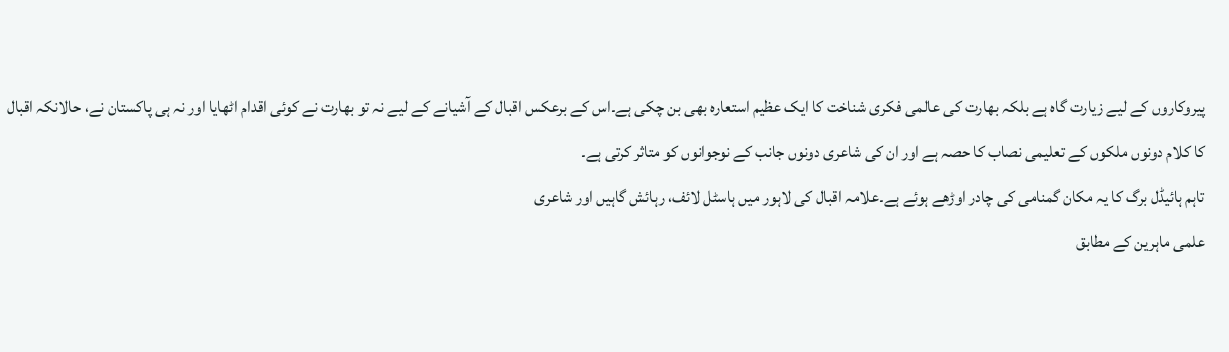پیروکاروں کے لیے زیارت گاہ ہے بلکہ بھارت کی عالمی فکری شناخت کا ایک عظیم استعارہ بھی بن چکی ہے۔اس کے برعکس اقبال کے آشیانے کے لیے نہ تو بھارت نے کوئی اقدام اٹھایا اور نہ ہی پاکستان نے، حالانکہ اقبال کا کلام دونوں ملکوں کے تعلیمی نصاب کا حصہ ہے اور ان کی شاعری دونوں جانب کے نوجوانوں کو متاثر کرتی ہے۔
تاہم ہائیڈل برگ کا یہ مکان گمنامی کی چادر اوڑھے ہوئے ہے۔علامہ اقبال کی لاہور میں ہاسٹل لائف، رہائش گاہیں اور شاعری
علمی ماہرین کے مطابق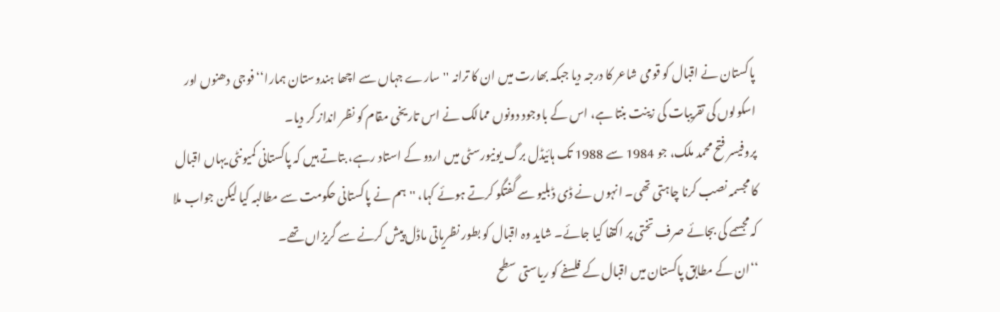پاکستان نے اقبال کو قومی شاعر کا درجہ دیا جبکہ بھارت میں ان کا ترانہ ''سارے جہاں سے اچھا ہندوستان ہمارا‘‘ فوجی دھنوں اور اسکولوں کی تقریبات کی زینت بنتا ہے، اس کے باوجود دونوں ممالک نے اس تاریخی مقام کو نظر انداز کر دیا۔
پروفیسر فتح محمد ملک، جو 1984 سے 1988 تک ہائیڈل برگ یونیورسٹی میں اردو کے استاد رہے، بتاتے ہیں کہ پاکستانی کمیونٹی یہاں اقبال کا مجسمہ نصب کرنا چاہتی تھی۔ انہوں نے ڈی ڈبلیو سے گفتگو کرتے ہوئے کہا، ''ہم نے پاکستانی حکومت سے مطالبہ کیا لیکن جواب ملا کہ مجسمے کی بجائے صرف تختی پر اکتفا کیا جائے۔ شاید وہ اقبال کو بطور نظریاتی ماڈل پیش کرنے سے گریزاں تھے۔
‘‘ان کے مطابق پاکستان میں اقبال کے فلسفے کو ریاستی سطح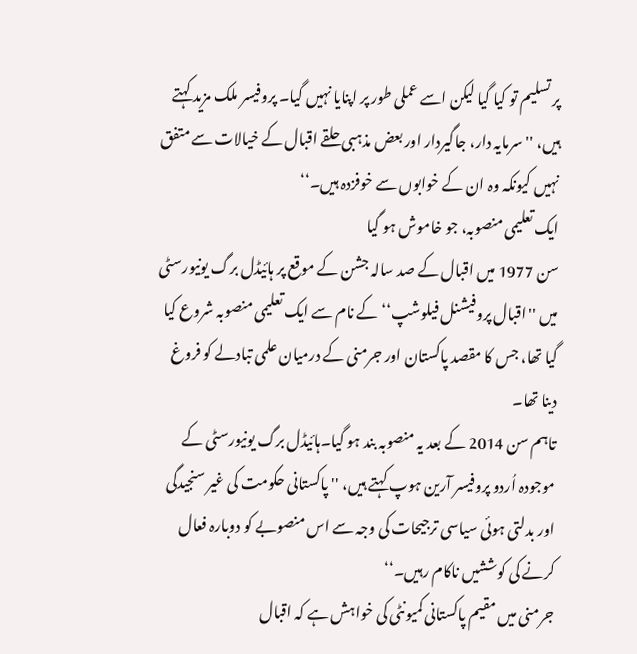پر تسلیم تو کیا گیا لیکن اسے عملی طور پر اپنایا نہیں گیا۔ پروفیسر ملک مزید کہتے ہیں، ''سرمایہ دار، جاگیردار اور بعض مذہبی حلقے اقبال کے خیالات سے متفق نہیں کیونکہ وہ ان کے خوابوں سے خوفزدہ ہیں۔‘‘
ایک تعلیمی منصوبہ، جو خاموش ہو گیا
سن 1977 میں اقبال کے صد سالہ جشن کے موقع پر ہائیڈل برگ یونیورسٹی میں ''اقبال پروفیشنل فیلوشپ‘‘ کے نام سے ایک تعلیمی منصوبہ شروع کیا گیا تھا، جس کا مقصد پاکستان اور جرمنی کے درمیان علمی تبادلے کو فروغ دینا تھا۔
تاہم سن 2014 کے بعد یہ منصوبہ بند ہو گیا۔ہائیڈل برگ یونیورسٹی کے موجودہ اُردو پروفیسر آرین ہوپ کہتے ہیں، ''پاکستانی حکومت کی غیر سنجیدگی اور بدلتی ہوئی سیاسی ترجیحات کی وجہ سے اس منصوبے کو دوبارہ فعال کرنے کی کوششیں ناکام رہیں۔‘‘
جرمنی میں مقیم پاکستانی کمیونٹی کی خواہش ہے کہ اقبال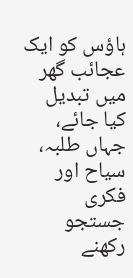ہاؤس کو ایک عجائب گھر میں تبدیل کیا جائے، جہاں طلبہ، سیاح اور فکری جستجو رکھنے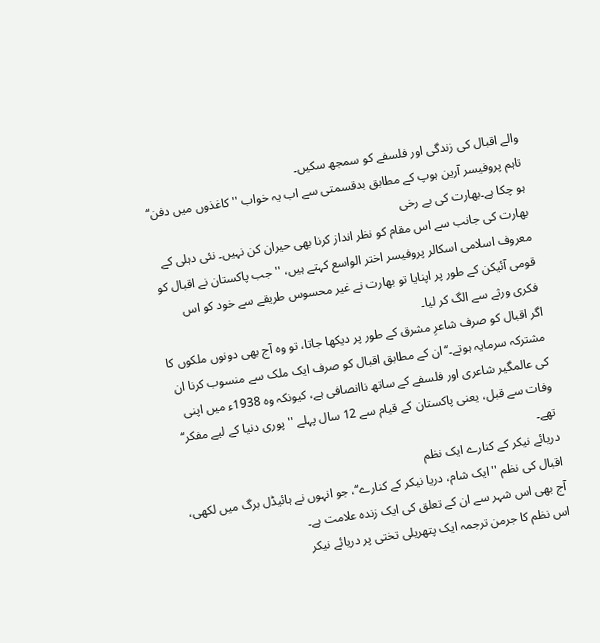والے اقبال کی زندگی اور فلسفے کو سمجھ سکیں۔
تاہم پروفیسر آرین ہوپ کے مطابق بدقسمتی سے اب یہ خواب ''کاغذوں میں دفن‘‘ ہو چکا ہے۔بھارت کی بے رخی
بھارت کی جانب سے اس مقام کو نظر انداز کرنا بھی حیران کن نہیں۔ نئی دہلی کے معروف اسلامی اسکالر پروفیسر اختر الواسع کہتے ہیں، ''جب پاکستان نے اقبال کو قومی آئیکن کے طور پر اپنایا تو بھارت نے غیر محسوس طریقے سے خود کو اس فکری ورثے سے الگ کر لیا۔
اگر اقبال کو صرف شاعرِ مشرق کے طور پر دیکھا جاتا، تو وہ آج بھی دونوں ملکوں کا مشترکہ سرمایہ ہوتے۔‘‘ان کے مطابق اقبال کو صرف ایک ملک سے منسوب کرنا ان کی عالمگیر شاعری اور فلسفے کے ساتھ ناانصافی ہے، کیونکہ وہ 1938ء میں اپنی وفات سے قبل، یعنی پاکستان کے قیام سے 12 سال پہلے ''پوری دنیا کے لیے مفکر‘‘ تھے۔
دریائے نیکر کے کنارے ایک نظم
اقبال کی نظم ''ایک شام، دریا نیکر کے کنارے‘‘، جو انہوں نے ہائیڈل برگ میں لکھی، آج بھی اس شہر سے ان کے تعلق کی ایک زندہ علامت ہے۔
اس نظم کا جرمن ترجمہ ایک پتھریلی تختی پر دریائے نیکر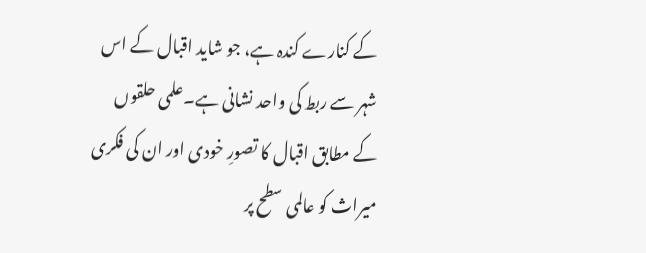کے کنارے کندہ ہے، جو شاید اقبال کے اس شہر سے ربط کی واحد نشانی ہے۔علمی حلقوں کے مطابق اقبال کا تصورِ خودی اور ان کی فکری میراث کو عالمی سطح پر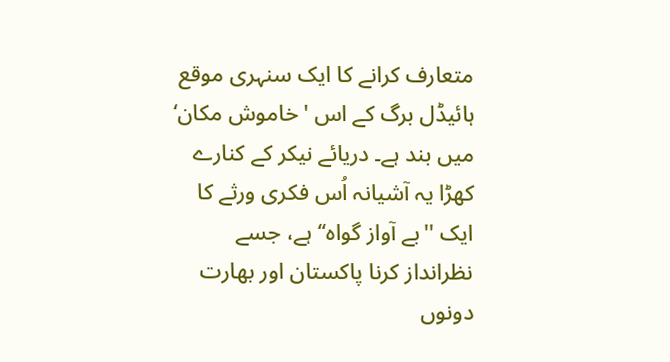متعارف کرانے کا ایک سنہری موقع ہائیڈل برگ کے اس 'خاموش مکان‘ میں بند ہے۔ دریائے نیکر کے کنارے کھڑا یہ آشیانہ اُس فکری ورثے کا ایک ''بے آواز گواہ‘‘ ہے، جسے نظرانداز کرنا پاکستان اور بھارت دونوں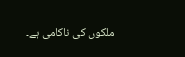ملکوں کی ناکامی ہے۔